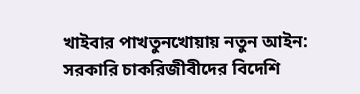খাইবার পাখতুনখোয়ায় নতুন আইন: সরকারি চাকরিজীবীদের বিদেশি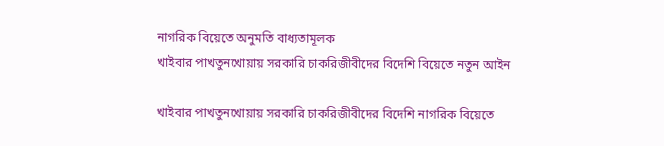নাগরিক বিয়েতে অনুমতি বাধ্যতামূলক
খাইবার পাখতুনখোয়ায় সরকারি চাকরিজীবীদের বিদেশি বিয়েতে নতুন আইন

খাইবার পাখতুনখোয়ায় সরকারি চাকরিজীবীদের বিদেশি নাগরিক বিয়েতে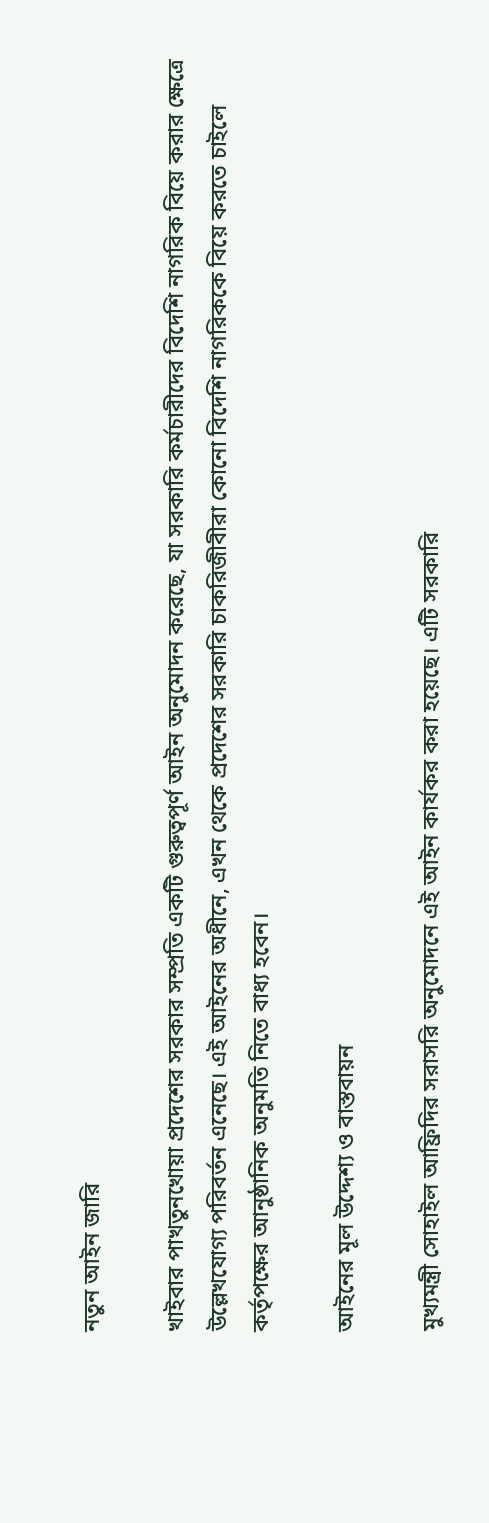নতুন আইন জারি

খাইবার পাখতুনখোয়া প্রদেশের সরকার সম্প্রতি একটি গুরুত্বপূর্ণ আইন অনুমোদন করেছে, যা সরকারি কর্মচারীদের বিদেশি নাগরিক বিয়ে করার ক্ষেত্রে উল্লেখযোগ্য পরিবর্তন এনেছে। এই আইনের অধীনে, এখন থেকে প্রদেশের সরকারি চাকরিজীবীরা কোনো বিদেশি নাগরিককে বিয়ে করতে চাইলে কর্তৃপক্ষের আনুষ্ঠানিক অনুমতি নিতে বাধ্য হবেন।

আইনের মূল উদ্দেশ্য ও বাস্তবায়ন

মুখ্যমন্ত্রী সোহাইল আফ্রিদির সরাসরি অনুমোদনে এই আইন কার্যকর করা হয়েছে। এটি সরকারি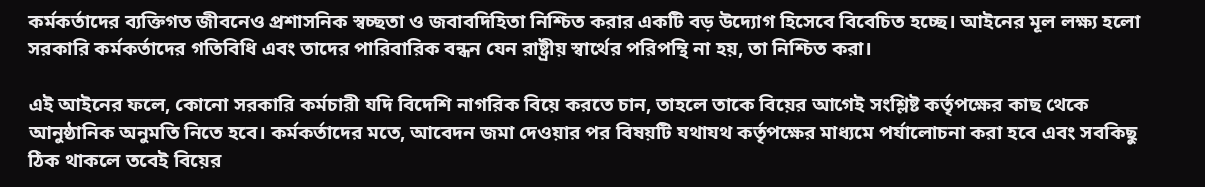কর্মকর্তাদের ব্যক্তিগত জীবনেও প্রশাসনিক স্বচ্ছতা ও জবাবদিহিতা নিশ্চিত করার একটি বড় উদ্যোগ হিসেবে বিবেচিত হচ্ছে। আইনের মূল লক্ষ্য হলো সরকারি কর্মকর্তাদের গতিবিধি এবং তাদের পারিবারিক বন্ধন যেন রাষ্ট্রীয় স্বার্থের পরিপন্থি না হয়, তা নিশ্চিত করা।

এই আইনের ফলে, কোনো সরকারি কর্মচারী যদি বিদেশি নাগরিক বিয়ে করতে চান, তাহলে তাকে বিয়ের আগেই সংশ্লিষ্ট কর্তৃপক্ষের কাছ থেকে আনুষ্ঠানিক অনুমতি নিতে হবে। কর্মকর্তাদের মতে, আবেদন জমা দেওয়ার পর বিষয়টি যথাযথ কর্তৃপক্ষের মাধ্যমে পর্যালোচনা করা হবে এবং সবকিছু ঠিক থাকলে তবেই বিয়ের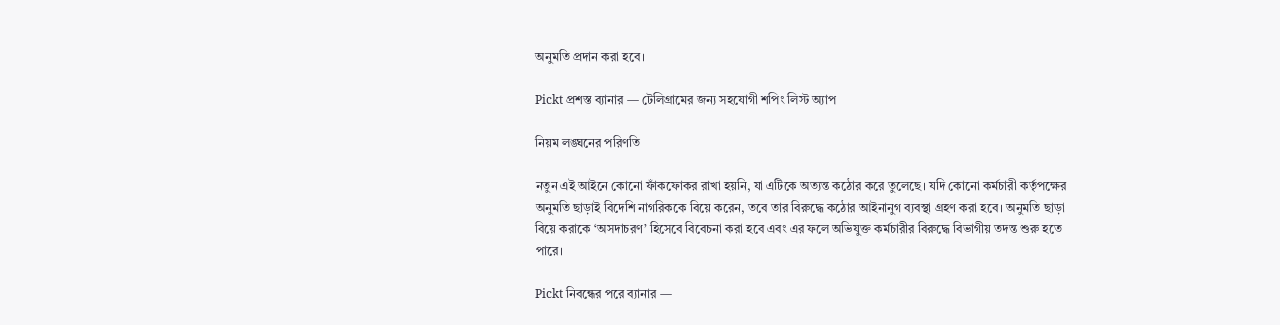অনুমতি প্রদান করা হবে।

Pickt প্রশস্ত ব্যানার — টেলিগ্রামের জন্য সহযোগী শপিং লিস্ট অ্যাপ

নিয়ম লঙ্ঘনের পরিণতি

নতুন এই আইনে কোনো ফাঁকফোকর রাখা হয়নি, যা এটিকে অত্যন্ত কঠোর করে তুলেছে। যদি কোনো কর্মচারী কর্তৃপক্ষের অনুমতি ছাড়াই বিদেশি নাগরিককে বিয়ে করেন, তবে তার বিরুদ্ধে কঠোর আইনানুগ ব্যবস্থা গ্রহণ করা হবে। অনুমতি ছাড়া বিয়ে করাকে ‘অসদাচরণ’ হিসেবে বিবেচনা করা হবে এবং এর ফলে অভিযুক্ত কর্মচারীর বিরুদ্ধে বিভাগীয় তদন্ত শুরু হতে পারে।

Pickt নিবন্ধের পরে ব্যানার —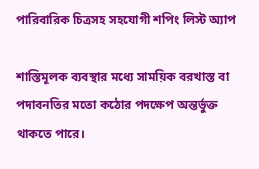পারিবারিক চিত্রসহ সহযোগী শপিং লিস্ট অ্যাপ

শাস্তিমূলক ব্যবস্থার মধ্যে সাময়িক বরখাস্ত বা পদাবনতির মতো কঠোর পদক্ষেপ অন্তর্ভুক্ত থাকতে পারে।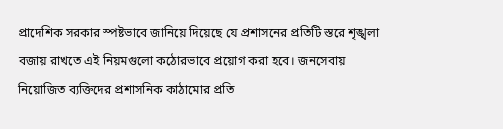প্রাদেশিক সরকার স্পষ্টভাবে জানিয়ে দিয়েছে যে প্রশাসনের প্রতিটি স্তরে শৃঙ্খলা বজায় রাখতে এই নিয়মগুলো কঠোরভাবে প্রয়োগ করা হবে। জনসেবায় নিয়োজিত ব্যক্তিদের প্রশাসনিক কাঠামোর প্রতি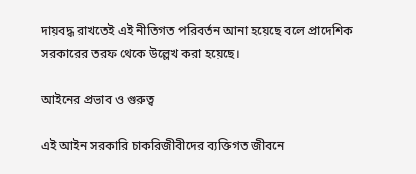দায়বদ্ধ রাখতেই এই নীতিগত পরিবর্তন আনা হয়েছে বলে প্রাদেশিক সরকারের তরফ থেকে উল্লেখ করা হয়েছে।

আইনের প্রভাব ও গুরুত্ব

এই আইন সরকারি চাকরিজীবীদের ব্যক্তিগত জীবনে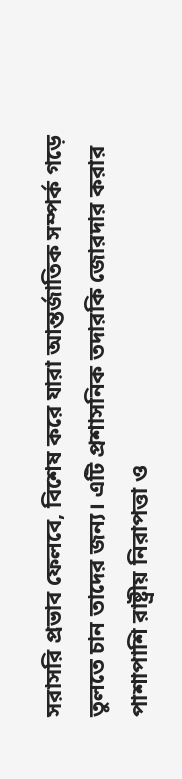সরাসরি প্রভাব ফেলবে, বিশেষ করে যারা আন্তর্জাতিক সম্পর্ক গড়ে তুলতে চান তাদের জন্য। এটি প্রশাসনিক তদারকি জোরদার করার পাশাপাশি রাষ্ট্রীয় নিরাপত্তা ও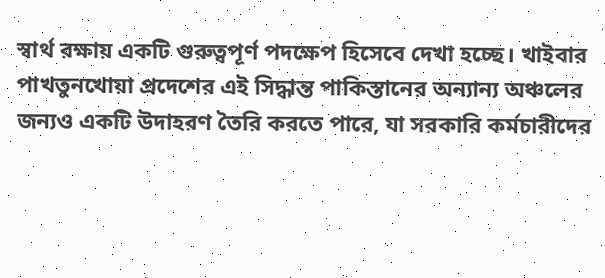স্বার্থ রক্ষায় একটি গুরুত্বপূর্ণ পদক্ষেপ হিসেবে দেখা হচ্ছে। খাইবার পাখতুনখোয়া প্রদেশের এই সিদ্ধান্ত পাকিস্তানের অন্যান্য অঞ্চলের জন্যও একটি উদাহরণ তৈরি করতে পারে, যা সরকারি কর্মচারীদের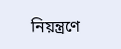নিয়ন্ত্রণে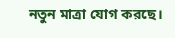নতুন মাত্রা যোগ করছে।